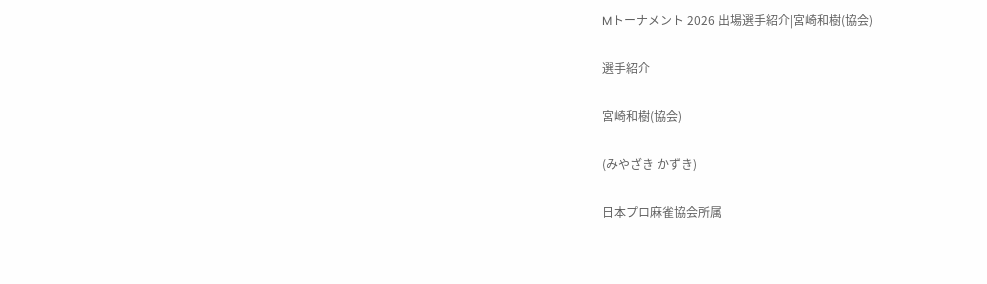Mトーナメント 2026 出場選手紹介|宮崎和樹(協会)

選手紹介

宮崎和樹(協会)

(みやざき かずき)

日本プロ麻雀協会所属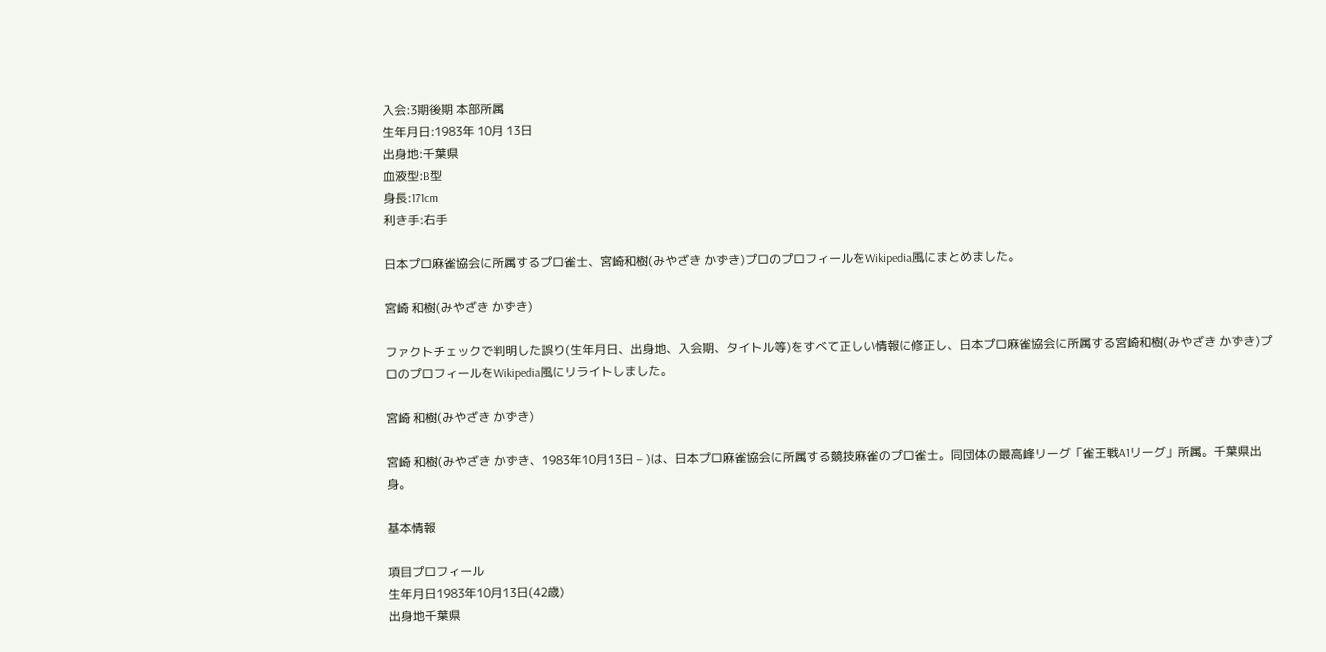入会:3期後期 本部所属
生年月日:1983年 10月 13日
出身地:千葉県
血液型:B型
身長:171cm
利き手:右手

日本プロ麻雀協会に所属するプロ雀士、宮崎和樹(みやざき かずき)プロのプロフィールをWikipedia風にまとめました。

宮崎 和樹(みやざき かずき)

ファクトチェックで判明した誤り(生年月日、出身地、入会期、タイトル等)をすべて正しい情報に修正し、日本プロ麻雀協会に所属する宮崎和樹(みやざき かずき)プロのプロフィールをWikipedia風にリライトしました。

宮崎 和樹(みやざき かずき)

宮崎 和樹(みやざき かずき、1983年10月13日 – )は、日本プロ麻雀協会に所属する競技麻雀のプロ雀士。同団体の最高峰リーグ「雀王戦A1リーグ」所属。千葉県出身。

基本情報

項目プロフィール
生年月日1983年10月13日(42歳)
出身地千葉県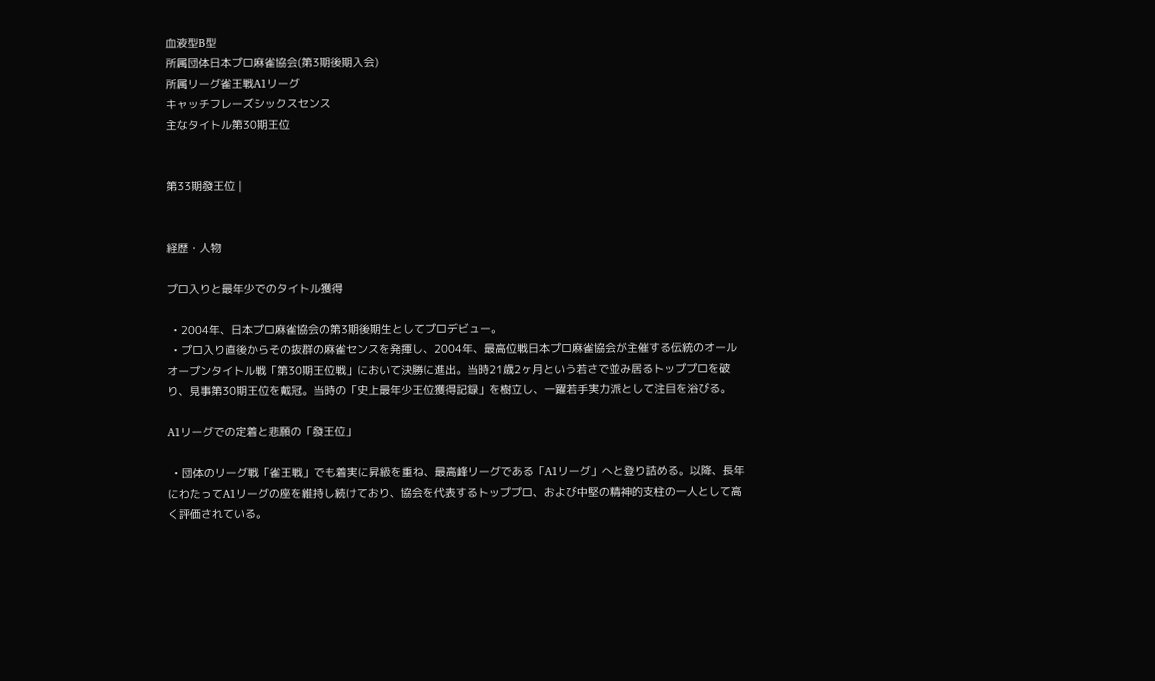血液型B型
所属団体日本プロ麻雀協会(第3期後期入会)
所属リーグ雀王戦A1リーグ
キャッチフレーズシックスセンス
主なタイトル第30期王位


第33期發王位 |


経歴・人物

プロ入りと最年少でのタイトル獲得

  • 2004年、日本プロ麻雀協会の第3期後期生としてプロデビュー。
  • プロ入り直後からその抜群の麻雀センスを発揮し、2004年、最高位戦日本プロ麻雀協会が主催する伝統のオールオープンタイトル戦「第30期王位戦」において決勝に進出。当時21歳2ヶ月という若さで並み居るトッププロを破り、見事第30期王位を戴冠。当時の「史上最年少王位獲得記録」を樹立し、一躍若手実力派として注目を浴びる。

A1リーグでの定着と悲願の「發王位」

  • 団体のリーグ戦「雀王戦」でも着実に昇級を重ね、最高峰リーグである「A1リーグ」へと登り詰める。以降、長年にわたってA1リーグの座を維持し続けており、協会を代表するトッププロ、および中堅の精神的支柱の一人として高く評価されている。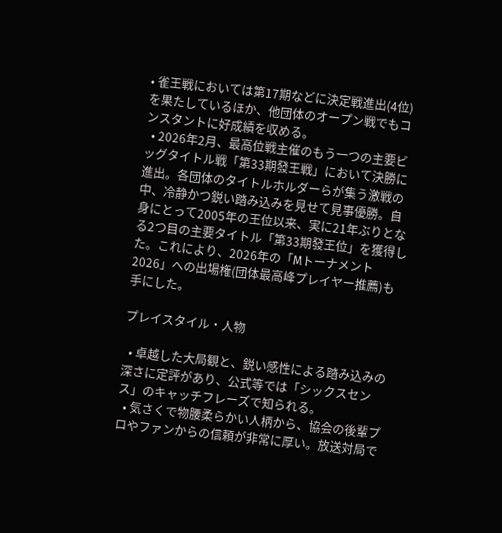• 雀王戦においては第17期などに決定戦進出(4位)を果たしているほか、他団体のオープン戦でもコンスタントに好成績を収める。
  • 2026年2月、最高位戦主催のもう一つの主要ビッグタイトル戦「第33期發王戦」において決勝に進出。各団体のタイトルホルダーらが集う激戦の中、冷静かつ鋭い踏み込みを見せて見事優勝。自身にとって2005年の王位以来、実に21年ぶりとなる2つ目の主要タイトル「第33期發王位」を獲得した。これにより、2026年の「Mトーナメント2026」への出場権(団体最高峰プレイヤー推薦)も手にした。

プレイスタイル・人物

  • 卓越した大局観と、鋭い感性による踏み込みの深さに定評があり、公式等では「シックスセンス」のキャッチフレーズで知られる。
  • 気さくで物腰柔らかい人柄から、協会の後輩プロやファンからの信頼が非常に厚い。放送対局で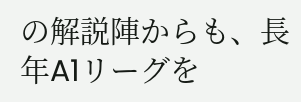の解説陣からも、長年A1リーグを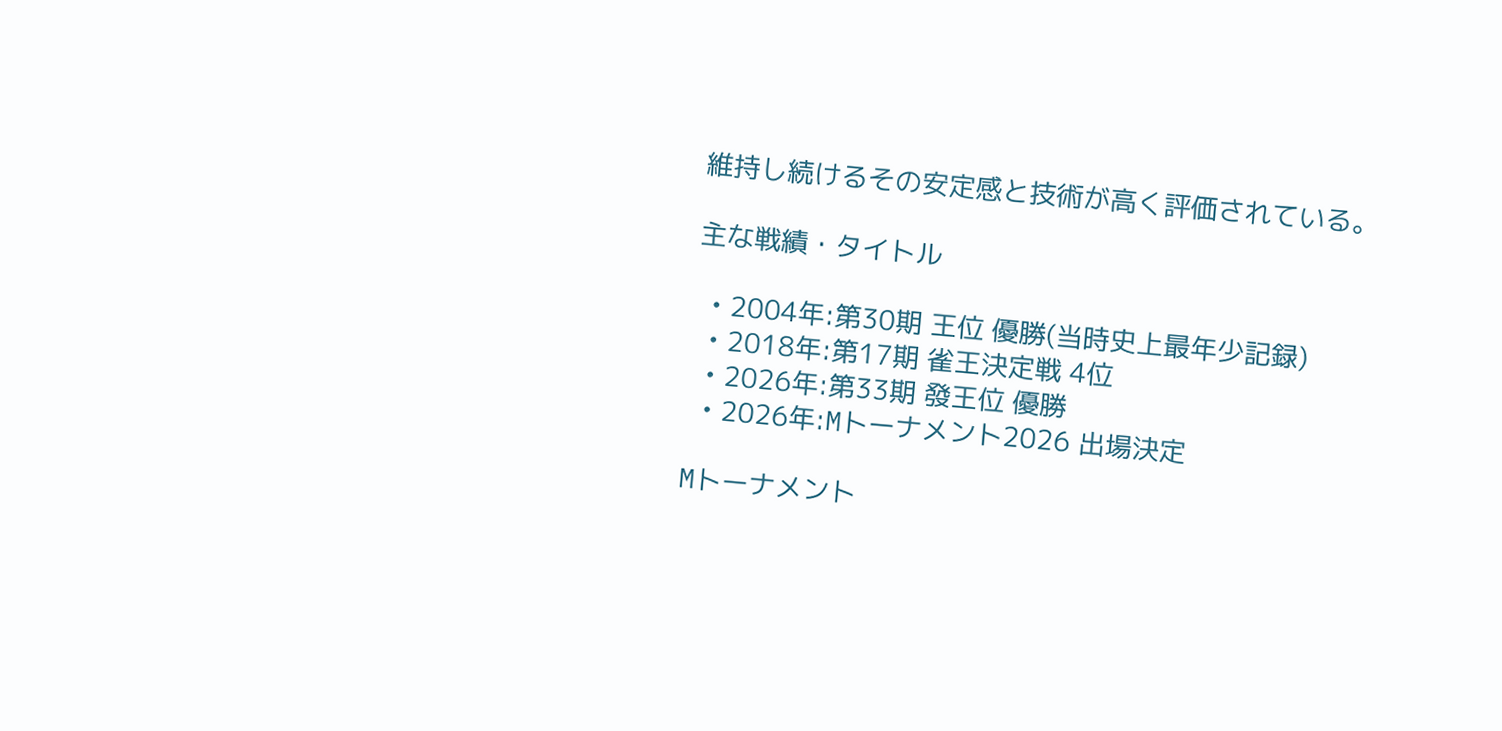維持し続けるその安定感と技術が高く評価されている。

主な戦績・タイトル

  • 2004年:第30期 王位 優勝(当時史上最年少記録)
  • 2018年:第17期 雀王決定戦 4位
  • 2026年:第33期 發王位 優勝
  • 2026年:Mトーナメント2026 出場決定

Mトーナメント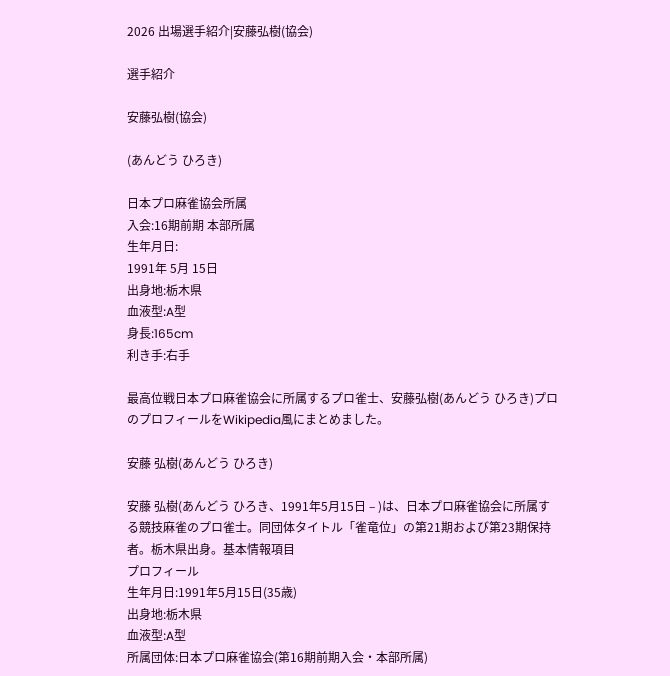2026 出場選手紹介|安藤弘樹(協会)

選手紹介

安藤弘樹(協会)

(あんどう ひろき)

日本プロ麻雀協会所属
入会:16期前期 本部所属
生年月日:
1991年 5月 15日
出身地:栃木県
血液型:A型
身長:165cm
利き手:右手

最高位戦日本プロ麻雀協会に所属するプロ雀士、安藤弘樹(あんどう ひろき)プロのプロフィールをWikipedia風にまとめました。

安藤 弘樹(あんどう ひろき)

安藤 弘樹(あんどう ひろき、1991年5月15日 – )は、日本プロ麻雀協会に所属する競技麻雀のプロ雀士。同団体タイトル「雀竜位」の第21期および第23期保持者。栃木県出身。基本情報項目
プロフィール
生年月日:1991年5月15日(35歳)
出身地:栃木県
血液型:A型
所属団体:日本プロ麻雀協会(第16期前期入会・本部所属)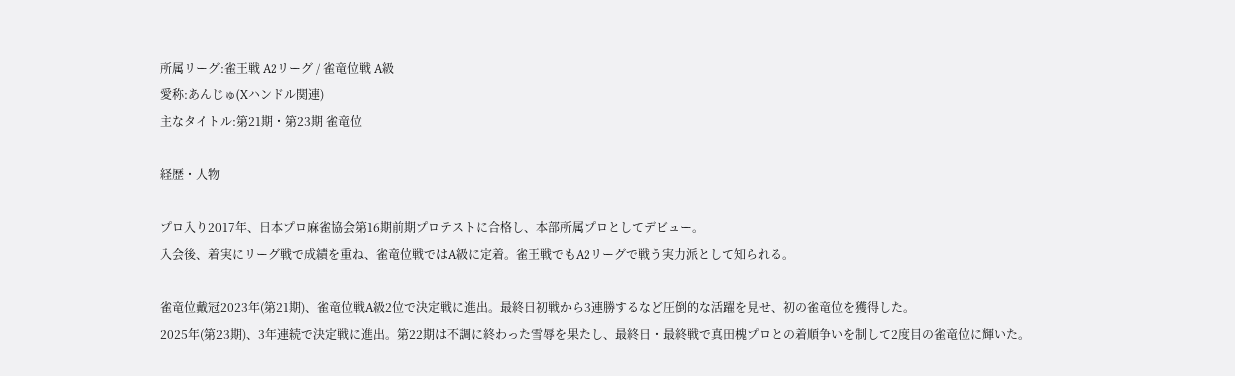所属リーグ:雀王戦 A2リーグ / 雀竜位戦 A級
愛称:あんじゅ(Xハンドル関連)
主なタイトル:第21期・第23期 雀竜位

経歴・人物

プロ入り2017年、日本プロ麻雀協会第16期前期プロテストに合格し、本部所属プロとしてデビュー。
入会後、着実にリーグ戦で成績を重ね、雀竜位戦ではA級に定着。雀王戦でもA2リーグで戦う実力派として知られる。

雀竜位戴冠2023年(第21期)、雀竜位戦A級2位で決定戦に進出。最終日初戦から3連勝するなど圧倒的な活躍を見せ、初の雀竜位を獲得した。
2025年(第23期)、3年連続で決定戦に進出。第22期は不調に終わった雪辱を果たし、最終日・最終戦で真田槐プロとの着順争いを制して2度目の雀竜位に輝いた。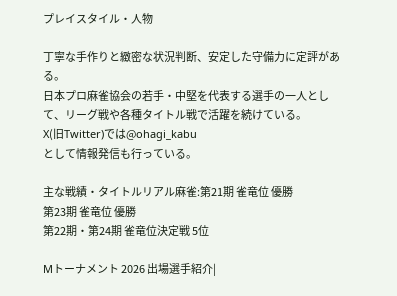プレイスタイル・人物

丁寧な手作りと緻密な状況判断、安定した守備力に定評がある。
日本プロ麻雀協会の若手・中堅を代表する選手の一人として、リーグ戦や各種タイトル戦で活躍を続けている。
X(旧Twitter)では@ohagi_kabu
として情報発信も行っている。

主な戦績・タイトルリアル麻雀:第21期 雀竜位 優勝
第23期 雀竜位 優勝
第22期・第24期 雀竜位決定戦 5位

Mトーナメント 2026 出場選手紹介|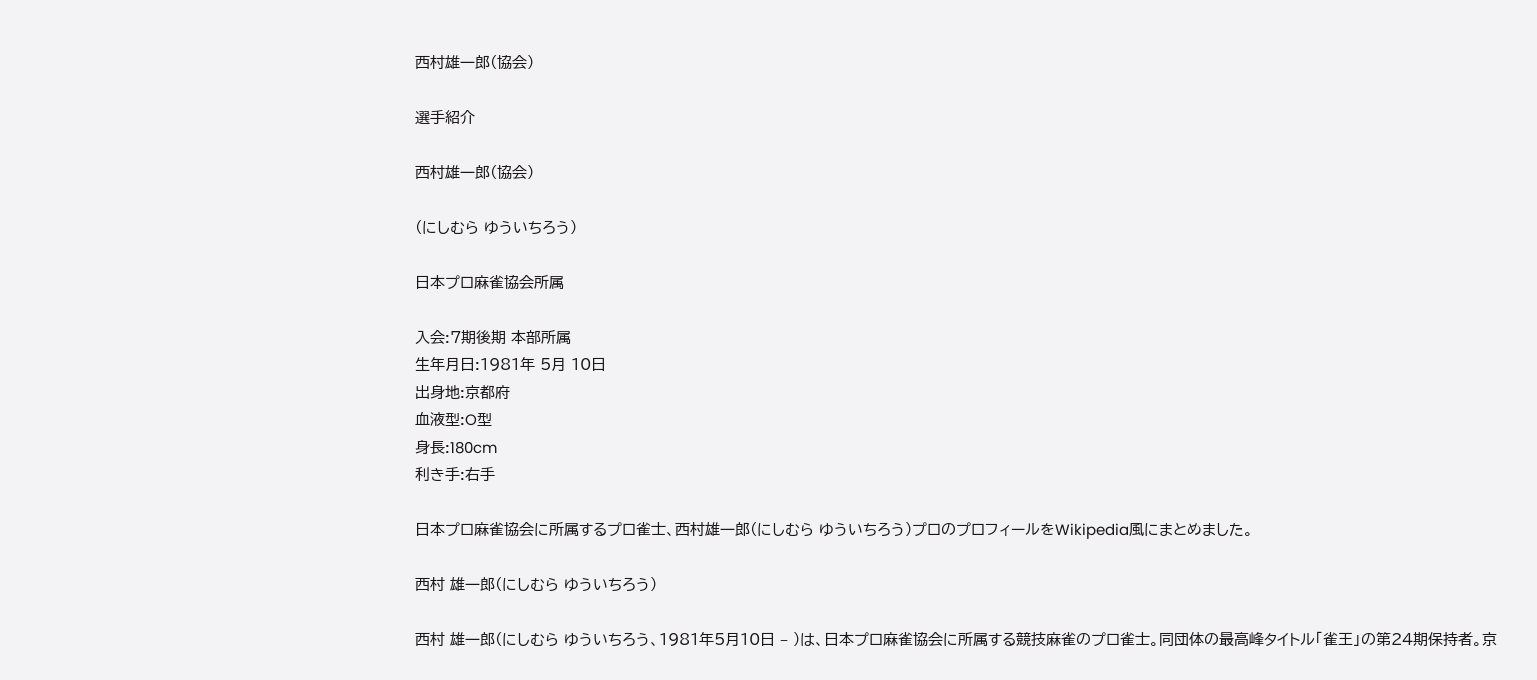西村雄一郎(協会)

選手紹介

西村雄一郎(協会)

(にしむら ゆういちろう)

日本プロ麻雀協会所属

入会:7期後期 本部所属
生年月日:1981年 5月 10日
出身地:京都府
血液型:O型
身長:180cm
利き手:右手

日本プロ麻雀協会に所属するプロ雀士、西村雄一郎(にしむら ゆういちろう)プロのプロフィールをWikipedia風にまとめました。

西村 雄一郎(にしむら ゆういちろう)

西村 雄一郎(にしむら ゆういちろう、1981年5月10日 – )は、日本プロ麻雀協会に所属する競技麻雀のプロ雀士。同団体の最高峰タイトル「雀王」の第24期保持者。京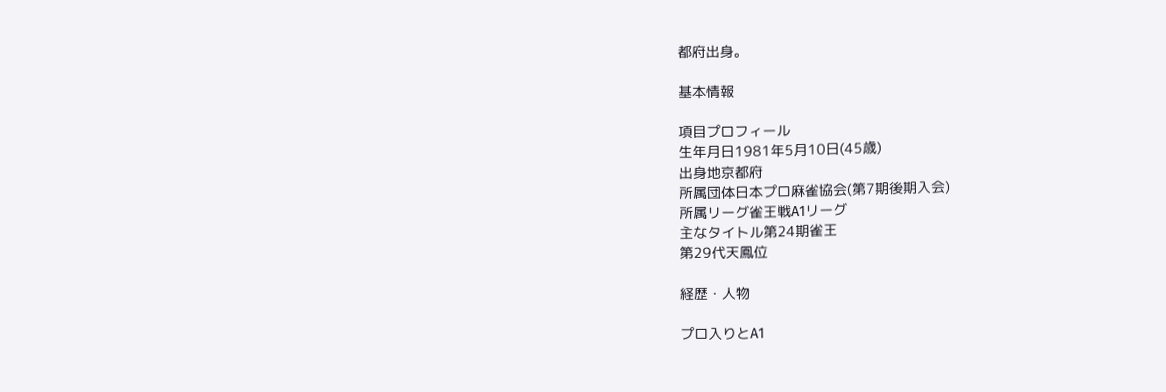都府出身。

基本情報

項目プロフィール
生年月日1981年5月10日(45歳)
出身地京都府
所属団体日本プロ麻雀協会(第7期後期入会)
所属リーグ雀王戦A1リーグ
主なタイトル第24期雀王
第29代天鳳位

経歴・人物

プロ入りとA1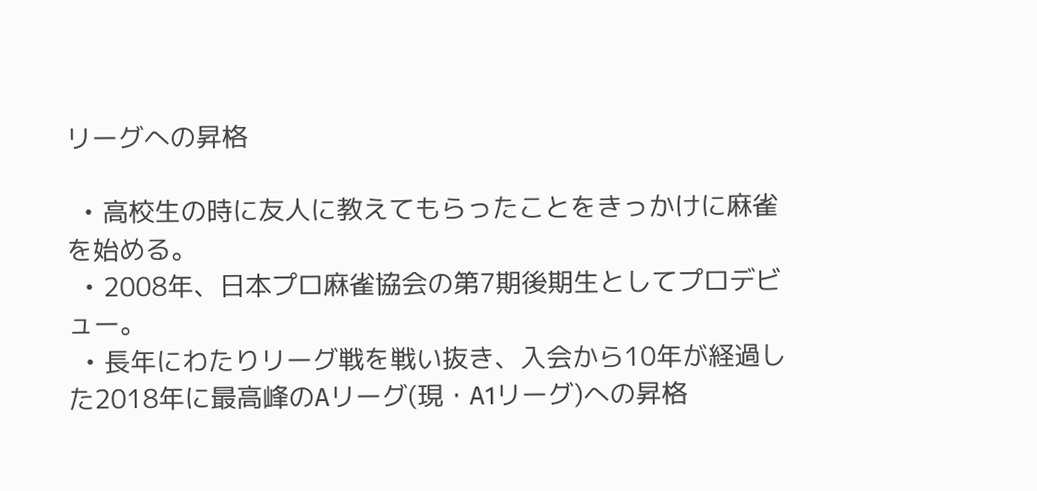リーグへの昇格

  • 高校生の時に友人に教えてもらったことをきっかけに麻雀を始める。
  • 2008年、日本プロ麻雀協会の第7期後期生としてプロデビュー。
  • 長年にわたりリーグ戦を戦い抜き、入会から10年が経過した2018年に最高峰のAリーグ(現・A1リーグ)への昇格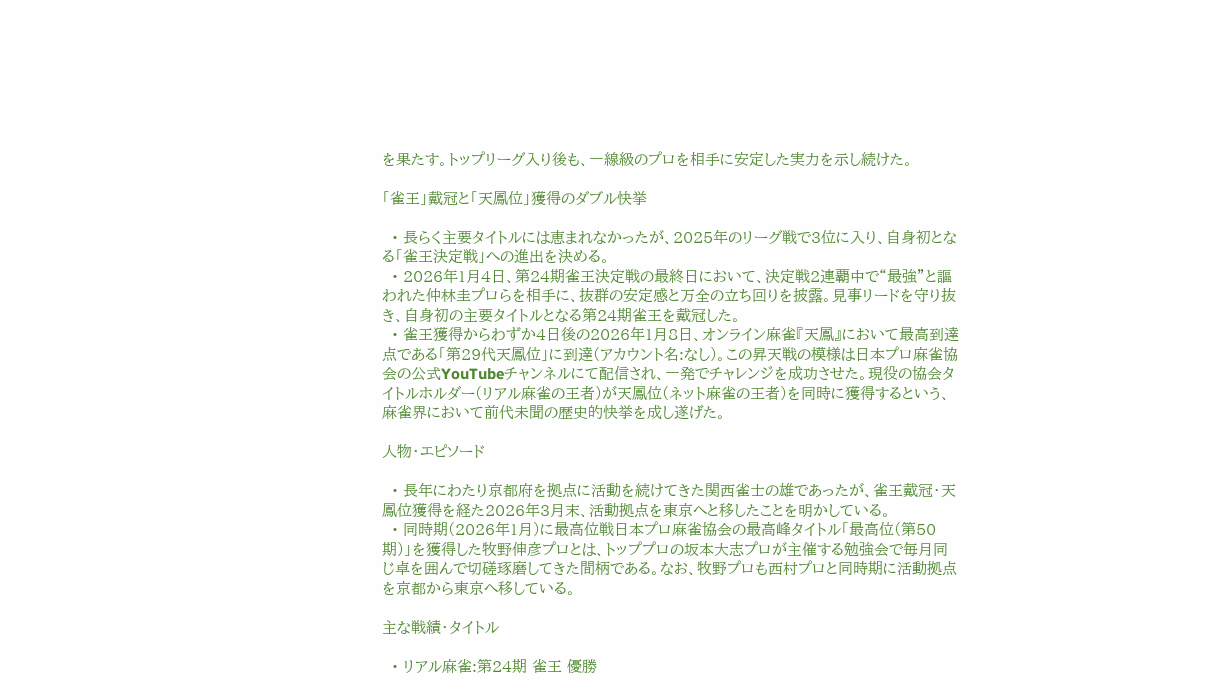を果たす。トップリーグ入り後も、一線級のプロを相手に安定した実力を示し続けた。

「雀王」戴冠と「天鳳位」獲得のダブル快挙

  • 長らく主要タイトルには恵まれなかったが、2025年のリーグ戦で3位に入り、自身初となる「雀王決定戦」への進出を決める。
  • 2026年1月4日、第24期雀王決定戦の最終日において、決定戦2連覇中で“最強”と謳われた仲林圭プロらを相手に、抜群の安定感と万全の立ち回りを披露。見事リードを守り抜き、自身初の主要タイトルとなる第24期雀王を戴冠した。
  • 雀王獲得からわずか4日後の2026年1月8日、オンライン麻雀『天鳳』において最高到達点である「第29代天鳳位」に到達(アカウント名:なし)。この昇天戦の模様は日本プロ麻雀協会の公式YouTubeチャンネルにて配信され、一発でチャレンジを成功させた。現役の協会タイトルホルダー(リアル麻雀の王者)が天鳳位(ネット麻雀の王者)を同時に獲得するという、麻雀界において前代未聞の歴史的快挙を成し遂げた。

人物・エピソード

  • 長年にわたり京都府を拠点に活動を続けてきた関西雀士の雄であったが、雀王戴冠・天鳳位獲得を経た2026年3月末、活動拠点を東京へと移したことを明かしている。
  • 同時期(2026年1月)に最高位戦日本プロ麻雀協会の最高峰タイトル「最高位(第50期)」を獲得した牧野伸彦プロとは、トッププロの坂本大志プロが主催する勉強会で毎月同じ卓を囲んで切磋琢磨してきた間柄である。なお、牧野プロも西村プロと同時期に活動拠点を京都から東京へ移している。

主な戦績・タイトル

  • リアル麻雀:第24期 雀王 優勝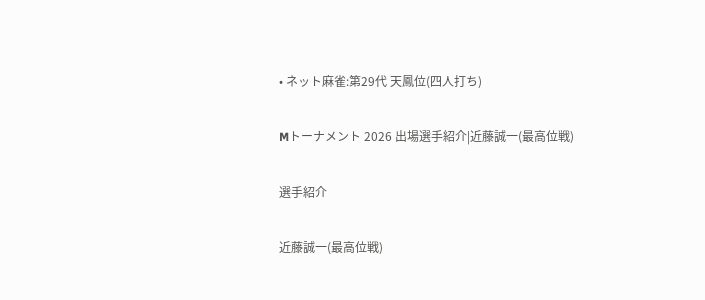• ネット麻雀:第29代 天鳳位(四人打ち)

Mトーナメント 2026 出場選手紹介|近藤誠一(最高位戦)

選手紹介

近藤誠一(最高位戦)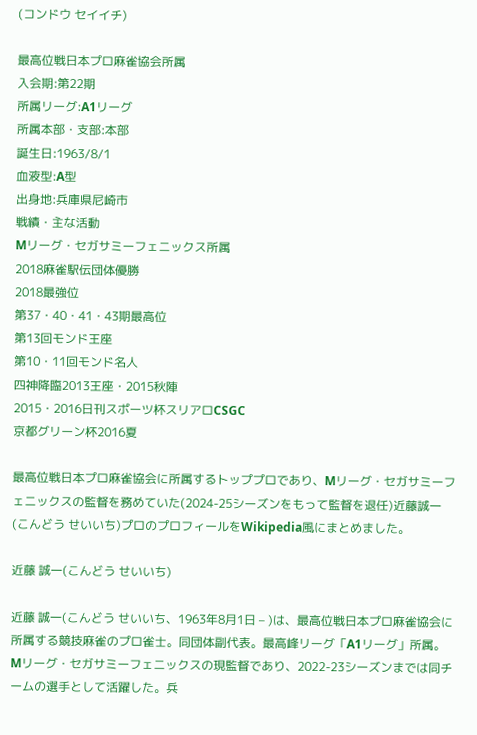(コンドウ セイイチ)

最高位戦日本プロ麻雀協会所属
入会期:第22期
所属リーグ:A1リーグ
所属本部・支部:本部
誕生日:1963/8/1
血液型:A型
出身地:兵庫県尼崎市
戦績・主な活動
Mリーグ・セガサミーフェニックス所属
2018麻雀駅伝団体優勝
2018最強位
第37・40・41・43期最高位
第13回モンド王座
第10・11回モンド名人
四神降臨2013王座・2015秋陣
2015・2016日刊スポーツ杯スリアロCSGC
京都グリーン杯2016夏

最高位戦日本プロ麻雀協会に所属するトッププロであり、Mリーグ・セガサミーフェニックスの監督を務めていた(2024-25シーズンをもって監督を退任)近藤誠一(こんどう せいいち)プロのプロフィールをWikipedia風にまとめました。

近藤 誠一(こんどう せいいち)

近藤 誠一(こんどう せいいち、1963年8月1日 – )は、最高位戦日本プロ麻雀協会に所属する競技麻雀のプロ雀士。同団体副代表。最高峰リーグ「A1リーグ」所属。Mリーグ・セガサミーフェニックスの現監督であり、2022-23シーズンまでは同チームの選手として活躍した。兵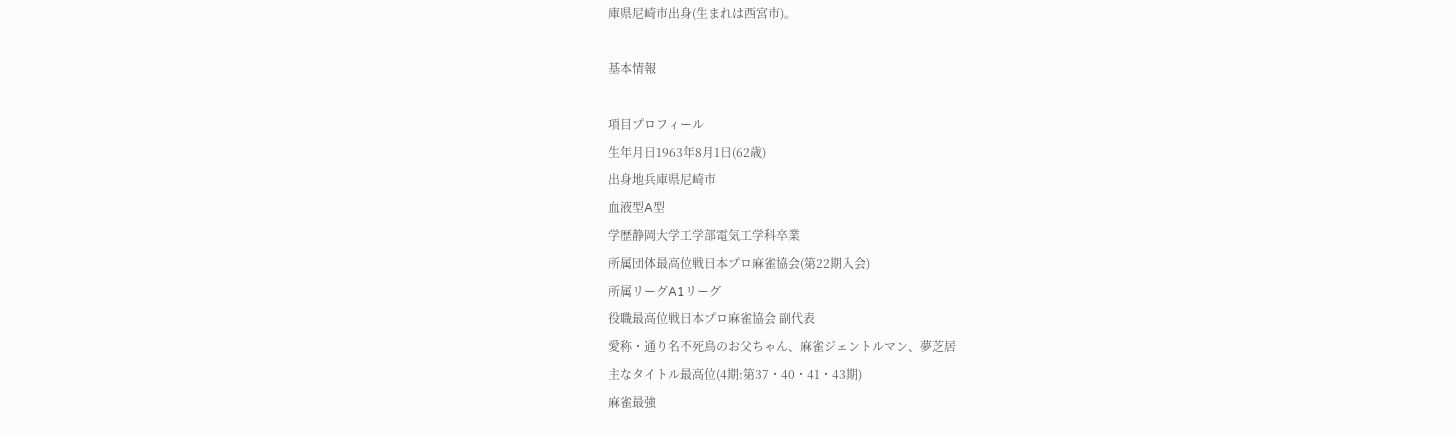庫県尼崎市出身(生まれは西宮市)。

基本情報

項目プロフィール
生年月日1963年8月1日(62歳)
出身地兵庫県尼崎市
血液型A型
学歴静岡大学工学部電気工学科卒業
所属団体最高位戦日本プロ麻雀協会(第22期入会)
所属リーグA1リーグ
役職最高位戦日本プロ麻雀協会 副代表
愛称・通り名不死鳥のお父ちゃん、麻雀ジェントルマン、夢芝居
主なタイトル最高位(4期:第37・40・41・43期)
麻雀最強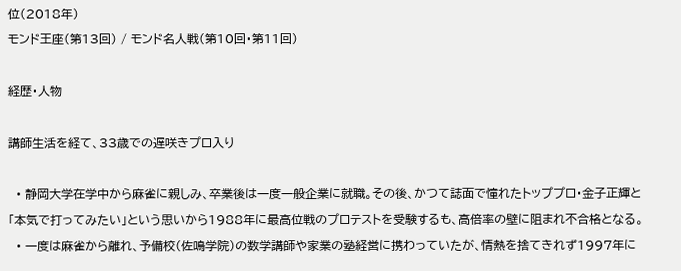位(2018年)
モンド王座(第13回) / モンド名人戦(第10回・第11回)

経歴・人物

講師生活を経て、33歳での遅咲きプロ入り

  • 静岡大学在学中から麻雀に親しみ、卒業後は一度一般企業に就職。その後、かつて誌面で憧れたトッププロ・金子正輝と「本気で打ってみたい」という思いから1988年に最高位戦のプロテストを受験するも、高倍率の壁に阻まれ不合格となる。
  • 一度は麻雀から離れ、予備校(佐鳴学院)の数学講師や家業の塾経営に携わっていたが、情熱を捨てきれず1997年に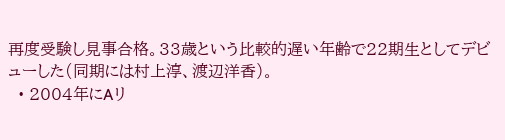再度受験し見事合格。33歳という比較的遅い年齢で22期生としてデビューした(同期には村上淳、渡辺洋香)。
  • 2004年にAリ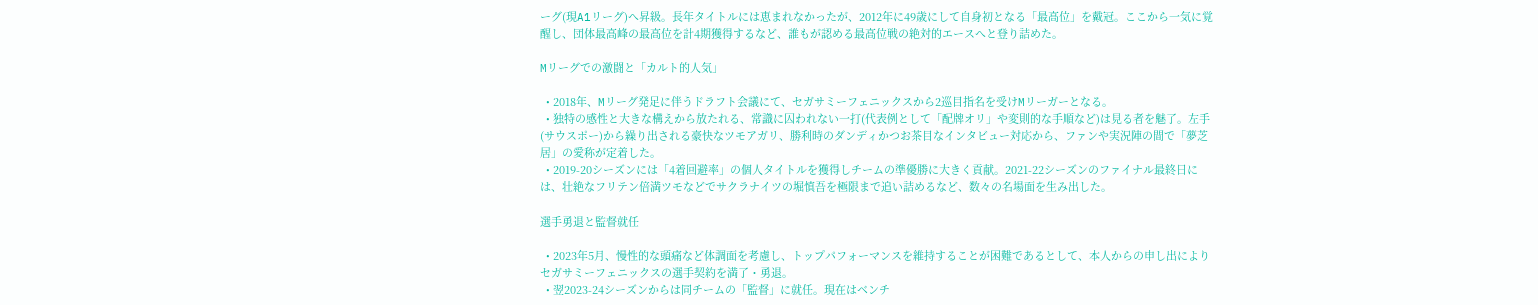ーグ(現A1リーグ)へ昇級。長年タイトルには恵まれなかったが、2012年に49歳にして自身初となる「最高位」を戴冠。ここから一気に覚醒し、団体最高峰の最高位を計4期獲得するなど、誰もが認める最高位戦の絶対的エースへと登り詰めた。

Mリーグでの激闘と「カルト的人気」

  • 2018年、Mリーグ発足に伴うドラフト会議にて、セガサミーフェニックスから2巡目指名を受けMリーガーとなる。
  • 独特の感性と大きな構えから放たれる、常識に囚われない一打(代表例として「配牌オリ」や変則的な手順など)は見る者を魅了。左手(サウスポー)から繰り出される豪快なツモアガリ、勝利時のダンディかつお茶目なインタビュー対応から、ファンや実況陣の間で「夢芝居」の愛称が定着した。
  • 2019-20シーズンには「4着回避率」の個人タイトルを獲得しチームの準優勝に大きく貢献。2021-22シーズンのファイナル最終日には、壮絶なフリテン倍満ツモなどでサクラナイツの堀慎吾を極限まで追い詰めるなど、数々の名場面を生み出した。

選手勇退と監督就任

  • 2023年5月、慢性的な頭痛など体調面を考慮し、トップパフォーマンスを維持することが困難であるとして、本人からの申し出によりセガサミーフェニックスの選手契約を満了・勇退。
  • 翌2023-24シーズンからは同チームの「監督」に就任。現在はベンチ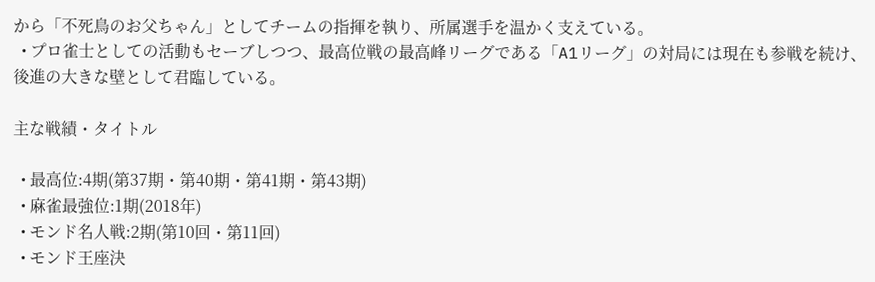から「不死鳥のお父ちゃん」としてチームの指揮を執り、所属選手を温かく支えている。
  • プロ雀士としての活動もセーブしつつ、最高位戦の最高峰リーグである「A1リーグ」の対局には現在も参戦を続け、後進の大きな壁として君臨している。

主な戦績・タイトル

  • 最高位:4期(第37期・第40期・第41期・第43期)
  • 麻雀最強位:1期(2018年)
  • モンド名人戦:2期(第10回・第11回)
  • モンド王座決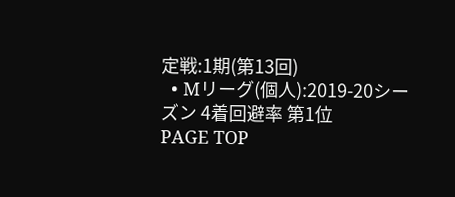定戦:1期(第13回)
  • Mリーグ(個人):2019-20シーズン 4着回避率 第1位
PAGE TOP